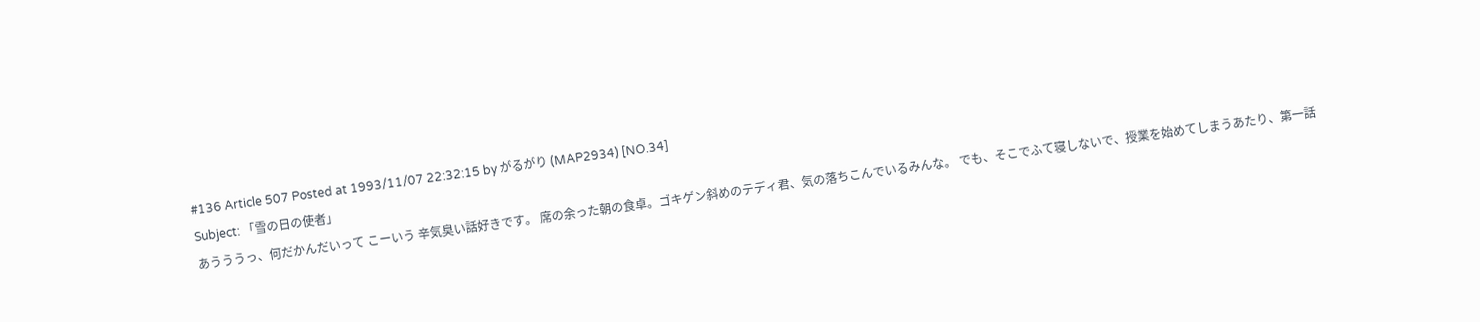#136 Article 507 Posted at 1993/11/07 22:32:15 by がるがり (MAP2934) [NO.34]
Subject: 「雪の日の使者」
あうううっ、何だかんだいって こーいう 辛気臭い話好きです。 席の余った朝の食卓。ゴキゲン斜めのテディ君、気の落ちこんでいるみんな。 でも、そこでふて寝しないで、授業を始めてしまうあたり、第一話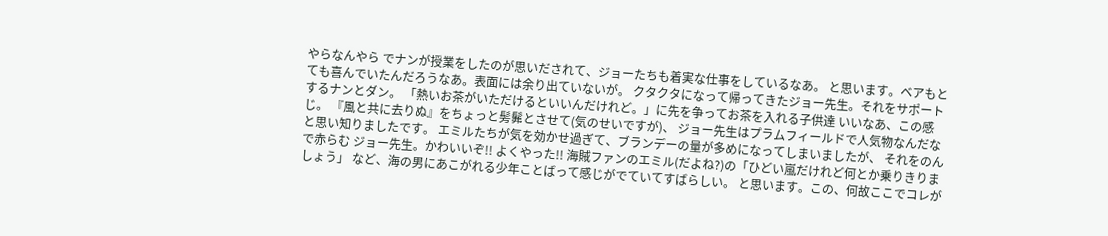やらなんやら でナンが授業をしたのが思いだされて、ジョーたちも着実な仕事をしているなあ。 と思います。ベアもとても喜んでいたんだろうなあ。表面には余り出ていないが。 クタクタになって帰ってきたジョー先生。それをサポートするナンとダン。 「熱いお茶がいただけるといいんだけれど。」に先を争ってお茶を入れる子供達 いいなあ、この感じ。 『風と共に去りぬ』をちょっと髣髴とさせて(気のせいですが)、 ジョー先生はプラムフィールドで人気物なんだなと思い知りましたです。 エミルたちが気を効かせ過ぎて、ブランデーの量が多めになってしまいましたが、 それをのんで赤らむ ジョー先生。かわいいぞ!! よくやった!! 海賊ファンのエミル(だよね?)の「ひどい嵐だけれど何とか乗りきりましょう」 など、海の男にあこがれる少年ことばって感じがでていてすばらしい。 と思います。この、何故ここでコレが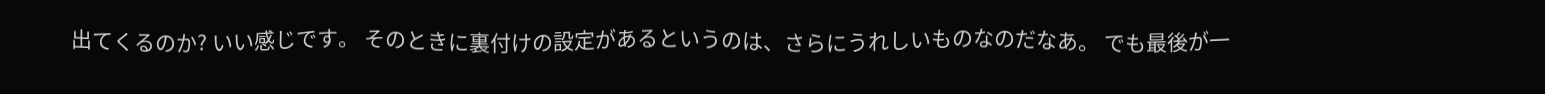出てくるのか? いい感じです。 そのときに裏付けの設定があるというのは、さらにうれしいものなのだなあ。 でも最後が一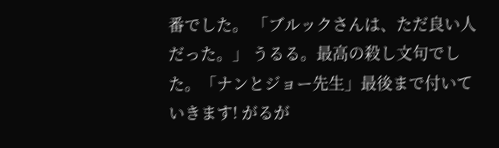番でした。 「ブルックさんは、ただ良い人だった。」 うるる。最高の殺し文句でした。「ナンとジョー先生」最後まで付いていきます! がるが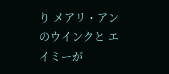り メアリ・アンのウインクと エイミーが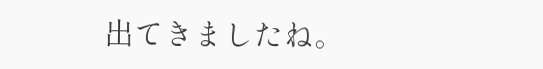出てきましたね。